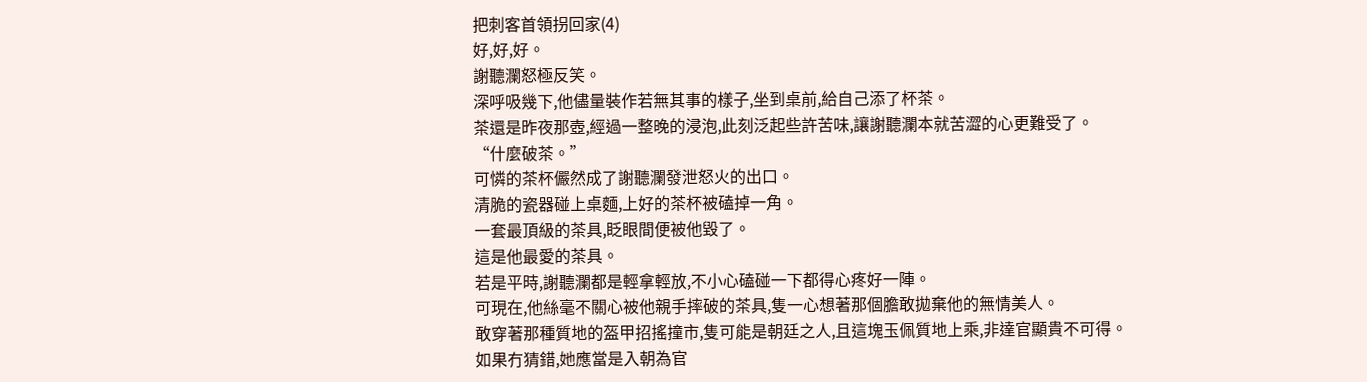把刺客首領拐回家(4)
好,好,好。
謝聽瀾怒極反笑。
深呼吸幾下,他儘量裝作若無其事的樣子,坐到桌前,給自己添了杯茶。
茶還是昨夜那壺,經過一整晚的浸泡,此刻泛起些許苦味,讓謝聽瀾本就苦澀的心更難受了。
“什麼破茶。”
可憐的茶杯儼然成了謝聽瀾發泄怒火的出口。
清脆的瓷器碰上桌麵,上好的茶杯被磕掉一角。
一套最頂級的茶具,眨眼間便被他毀了。
這是他最愛的茶具。
若是平時,謝聽瀾都是輕拿輕放,不小心磕碰一下都得心疼好一陣。
可現在,他絲毫不關心被他親手摔破的茶具,隻一心想著那個膽敢拋棄他的無情美人。
敢穿著那種質地的盔甲招搖撞市,隻可能是朝廷之人,且這塊玉佩質地上乘,非達官顯貴不可得。
如果冇猜錯,她應當是入朝為官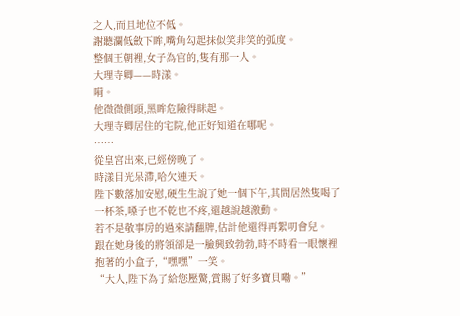之人,而且地位不低。
謝聽瀾低斂下眸,嘴角勾起抹似笑非笑的弧度。
整個王朝裡,女子為官的,隻有那一人。
大理寺卿——時漾。
嗬。
他微微側頭,黑眸危險得眯起。
大理寺卿居住的宅院,他正好知道在哪呢。
……
從皇宮出來,已經傍晚了。
時漾目光呆滯,哈欠連天。
陛下數落加安慰,硬生生說了她一個下午,其間居然隻喝了一杯茶,嗓子也不乾也不疼,還越說越激動。
若不是敬事房的過來請翻牌,估計他還得再絮叨會兒。
跟在她身後的將領卻是一臉興致勃勃,時不時看一眼懷裡抱著的小盒子,“嘿嘿”一笑。
“大人,陛下為了給您壓驚,賞賜了好多寶貝嘞。”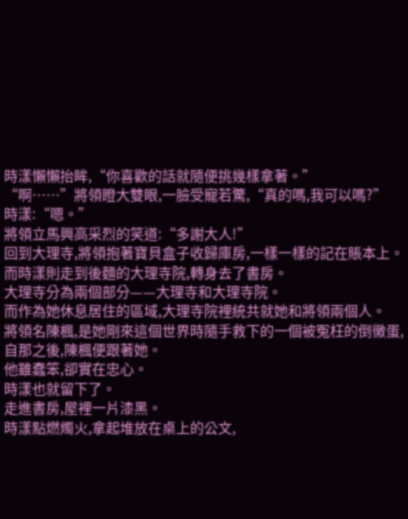時漾懶懶抬眸,“你喜歡的話就隨便挑幾樣拿著。”
“啊……”將領瞪大雙眼,一臉受寵若驚,“真的嗎,我可以嗎?”
時漾:“嗯。”
將領立馬興高采烈的笑道:“多謝大人!”
回到大理寺,將領抱著寶貝盒子收歸庫房,一樣一樣的記在賬本上。
而時漾則走到後麵的大理寺院,轉身去了書房。
大理寺分為兩個部分——大理寺和大理寺院。
而作為她休息居住的區域,大理寺院裡統共就她和將領兩個人。
將領名陳楓,是她剛來這個世界時隨手救下的一個被冤枉的倒黴蛋,自那之後,陳楓便跟著她。
他雖蠢笨,卻實在忠心。
時漾也就留下了。
走進書房,屋裡一片漆黑。
時漾點燃燭火,拿起堆放在桌上的公文,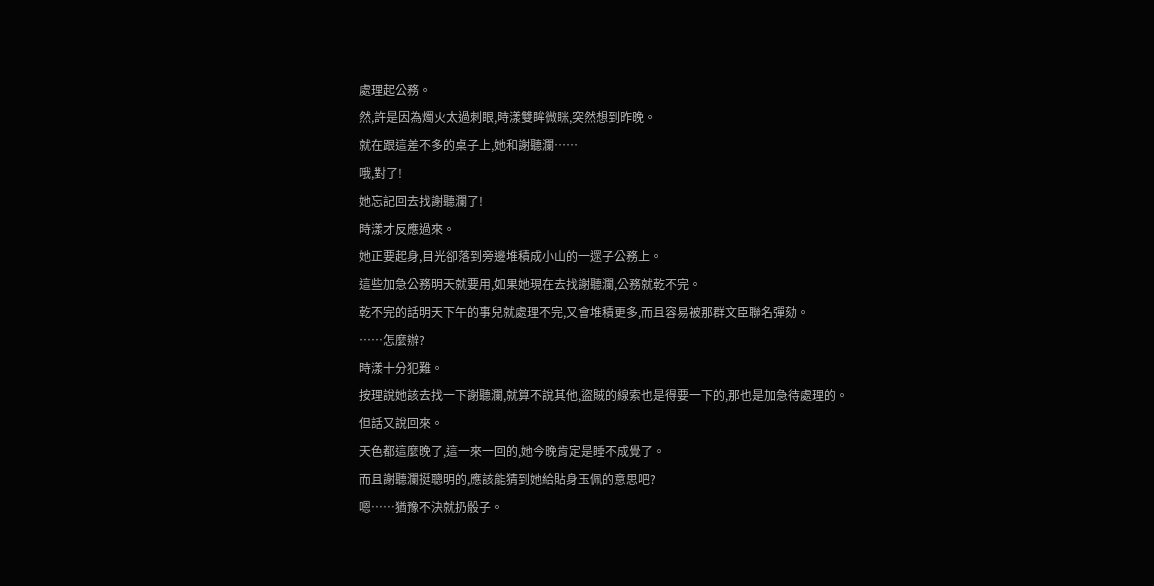處理起公務。
然,許是因為燭火太過刺眼,時漾雙眸微眯,突然想到昨晚。
就在跟這差不多的桌子上,她和謝聽瀾……
哦,對了!
她忘記回去找謝聽瀾了!
時漾才反應過來。
她正要起身,目光卻落到旁邊堆積成小山的一遝子公務上。
這些加急公務明天就要用,如果她現在去找謝聽瀾,公務就乾不完。
乾不完的話明天下午的事兒就處理不完,又會堆積更多,而且容易被那群文臣聯名彈劾。
……怎麼辦?
時漾十分犯難。
按理說她該去找一下謝聽瀾,就算不說其他,盜賊的線索也是得要一下的,那也是加急待處理的。
但話又說回來。
天色都這麼晚了,這一來一回的,她今晚肯定是睡不成覺了。
而且謝聽瀾挺聰明的,應該能猜到她給貼身玉佩的意思吧?
嗯……猶豫不決就扔骰子。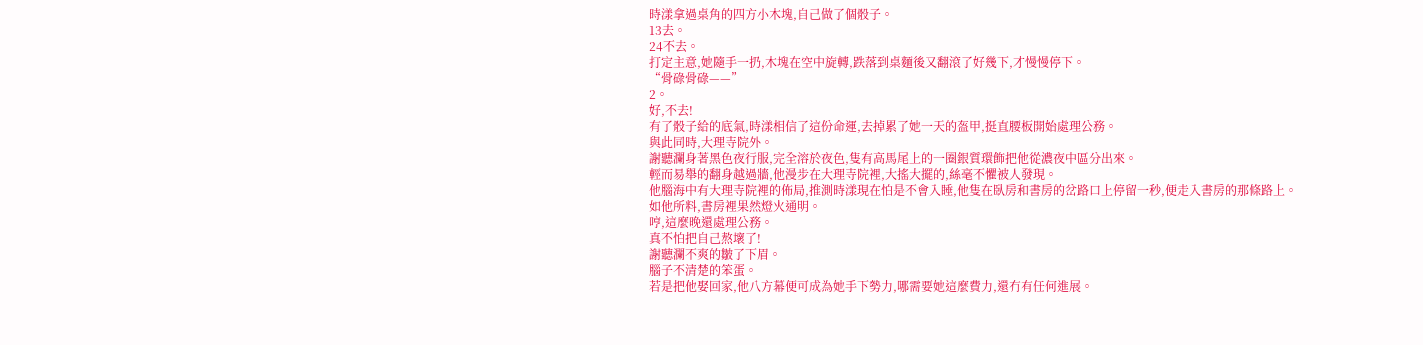時漾拿過桌角的四方小木塊,自己做了個骰子。
13去。
24不去。
打定主意,她隨手一扔,木塊在空中旋轉,跌落到桌麵後又翻滾了好幾下,才慢慢停下。
“骨碌骨碌——”
2。
好,不去!
有了骰子給的底氣,時漾相信了這份命運,去掉累了她一天的盔甲,挺直腰板開始處理公務。
與此同時,大理寺院外。
謝聽瀾身著黑色夜行服,完全溶於夜色,隻有高馬尾上的一圈銀質環飾把他從濃夜中區分出來。
輕而易舉的翻身越過牆,他漫步在大理寺院裡,大搖大擺的,絲毫不懼被人發現。
他腦海中有大理寺院裡的佈局,推測時漾現在怕是不會入睡,他隻在臥房和書房的岔路口上停留一秒,便走入書房的那條路上。
如他所料,書房裡果然燈火通明。
哼,這麼晚還處理公務。
真不怕把自己熬壞了!
謝聽瀾不爽的皺了下眉。
腦子不清楚的笨蛋。
若是把他娶回家,他八方幕便可成為她手下勢力,哪需要她這麼費力,還冇有任何進展。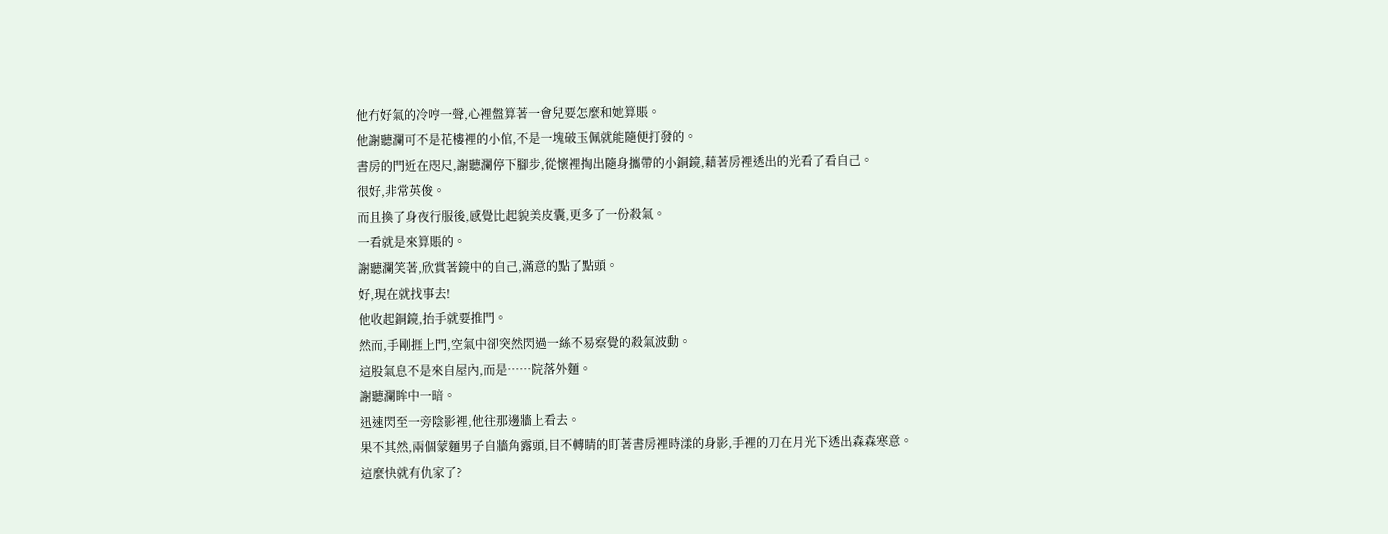他冇好氣的冷哼一聲,心裡盤算著一會兒要怎麼和她算賬。
他謝聽瀾可不是花樓裡的小倌,不是一塊破玉佩就能隨便打發的。
書房的門近在咫尺,謝聽瀾停下腳步,從懷裡掏出隨身攜帶的小銅鏡,藉著房裡透出的光看了看自己。
很好,非常英俊。
而且換了身夜行服後,感覺比起貌美皮囊,更多了一份殺氣。
一看就是來算賬的。
謝聽瀾笑著,欣賞著鏡中的自己,滿意的點了點頭。
好,現在就找事去!
他收起銅鏡,抬手就要推門。
然而,手剛捱上門,空氣中卻突然閃過一絲不易察覺的殺氣波動。
這股氣息不是來自屋內,而是……院落外麵。
謝聽瀾眸中一暗。
迅速閃至一旁陰影裡,他往那邊牆上看去。
果不其然,兩個蒙麵男子自牆角露頭,目不轉睛的盯著書房裡時漾的身影,手裡的刀在月光下透出森森寒意。
這麼快就有仇家了?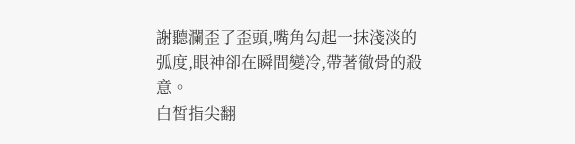謝聽瀾歪了歪頭,嘴角勾起一抹淺淡的弧度,眼神卻在瞬間變冷,帶著徹骨的殺意。
白皙指尖翻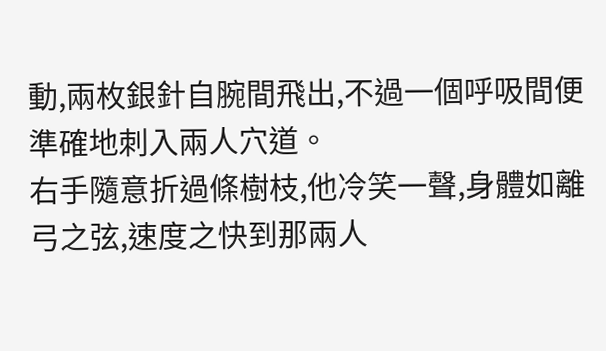動,兩枚銀針自腕間飛出,不過一個呼吸間便準確地刺入兩人穴道。
右手隨意折過條樹枝,他冷笑一聲,身體如離弓之弦,速度之快到那兩人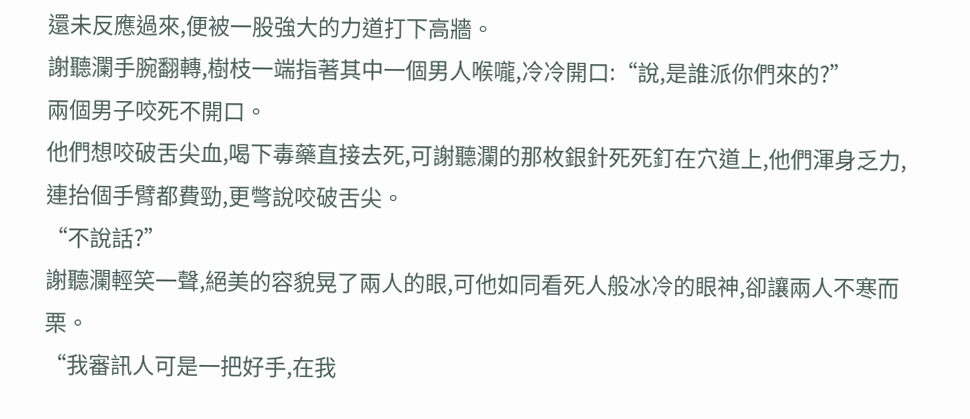還未反應過來,便被一股強大的力道打下高牆。
謝聽瀾手腕翻轉,樹枝一端指著其中一個男人喉嚨,冷冷開口:“說,是誰派你們來的?”
兩個男子咬死不開口。
他們想咬破舌尖血,喝下毒藥直接去死,可謝聽瀾的那枚銀針死死釘在穴道上,他們渾身乏力,連抬個手臂都費勁,更彆說咬破舌尖。
“不說話?”
謝聽瀾輕笑一聲,絕美的容貌晃了兩人的眼,可他如同看死人般冰冷的眼神,卻讓兩人不寒而栗。
“我審訊人可是一把好手,在我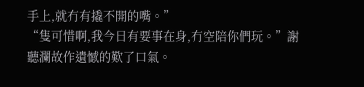手上,就冇有撬不開的嘴。”
“隻可惜啊,我今日有要事在身,冇空陪你們玩。”謝聽瀾故作遺憾的歎了口氣。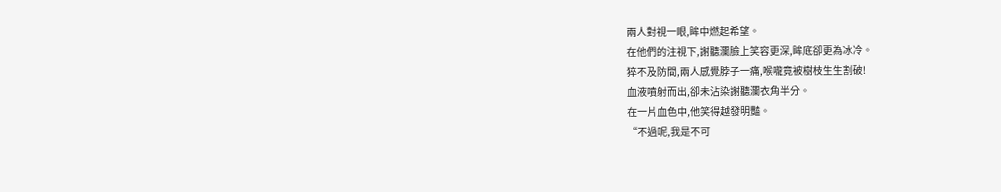兩人對視一眼,眸中燃起希望。
在他們的注視下,謝聽瀾臉上笑容更深,眸底卻更為冰冷。
猝不及防間,兩人感覺脖子一痛,喉嚨竟被樹枝生生割破!
血液噴射而出,卻未沾染謝聽瀾衣角半分。
在一片血色中,他笑得越發明豔。
“不過呢,我是不可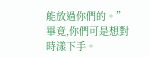能放過你們的。”
畢竟,你們可是想對時漾下手。